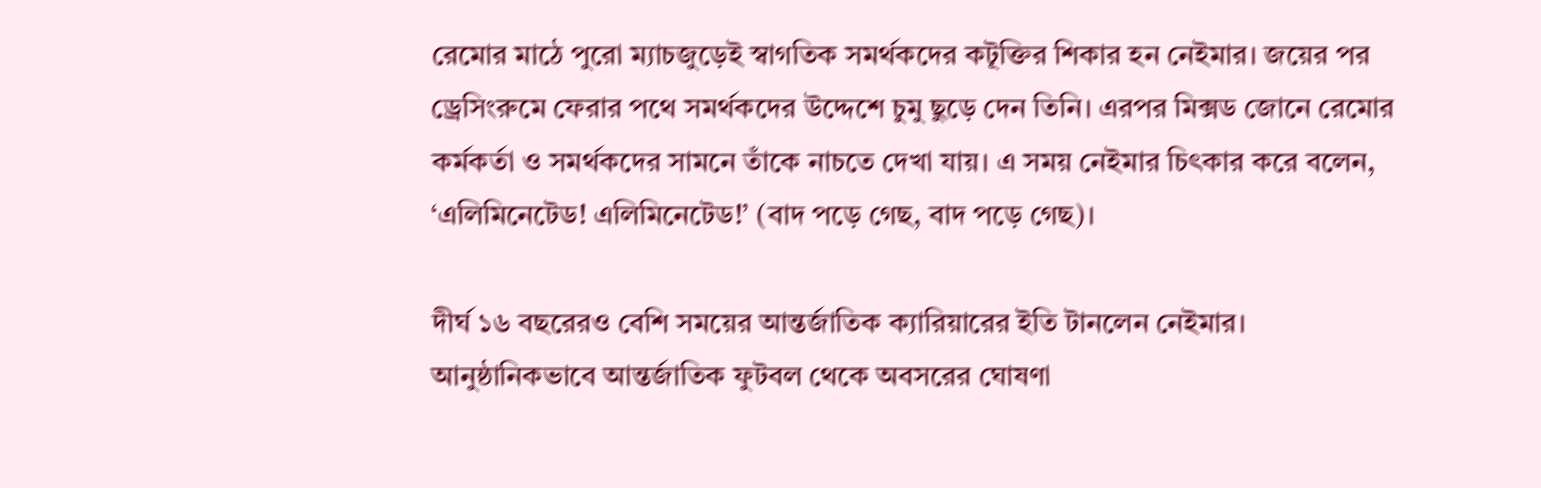রেমোর মাঠে পুরো ম্যাচজুড়েই স্বাগতিক সমর্থকদের কটূক্তির শিকার হন নেইমার। জয়ের পর ড্রেসিংরুমে ফেরার পথে সমর্থকদের উদ্দেশে চুমু ছুড়ে দেন তিনি। এরপর মিক্সড জোনে রেমোর কর্মকর্তা ও সমর্থকদের সামনে তাঁকে নাচতে দেখা যায়। এ সময় নেইমার চিৎকার করে বলেন, ‘এলিমিনেটেড! এলিমিনেটেড!’ (বাদ পড়ে গেছ, বাদ পড়ে গেছ)।

দীর্ঘ ১৬ বছরেরও বেশি সময়ের আন্তর্জাতিক ক্যারিয়ারের ইতি টানলেন নেইমার। আনুষ্ঠানিকভাবে আন্তর্জাতিক ফুটবল থেকে অবসরের ঘোষণা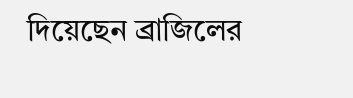দিয়েছেন ব্রাজিলের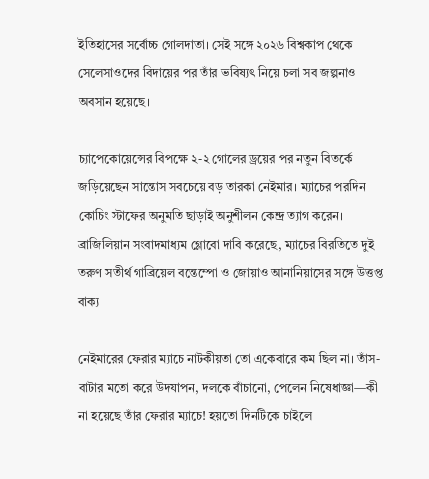ইতিহাসের সর্বোচ্চ গোলদাতা। সেই সঙ্গে ২০২৬ বিশ্বকাপ থেকে সেলেসাওদের বিদায়ের পর তাঁর ভবিষ্যৎ নিয়ে চলা সব জল্পনাও অবসান হয়েছে।

চ্যাপেকোয়েন্সের বিপক্ষে ২-২ গোলের ড্রয়ের পর নতুন বিতর্কে জড়িয়েছেন সান্তোস সবচেয়ে বড় তারকা নেইমার। ম্যাচের পরদিন কোচিং স্টাফের অনুমতি ছাড়াই অনুশীলন কেন্দ্র ত্যাগ করেন। ব্রাজিলিয়ান সংবাদমাধ্যম গ্লোবো দাবি করেছে, ম্যাচের বিরতিতে দুই তরুণ সতীর্থ গাব্রিয়েল বন্তেম্পো ও জোয়াও আনানিয়াসের সঙ্গে উত্তপ্ত বাক্য

নেইমারের ফেরার ম্যাচে নাটকীয়তা তো একেবারে কম ছিল না। তাঁস-বাটার মতো করে উদযাপন, দলকে বাঁচানো, পেলেন নিষেধাজ্ঞা—কী না হয়েছে তাঁর ফেরার ম্যাচে! হয়তো দিনটিকে চাইলে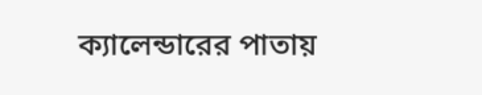ক্যালেন্ডারের পাতায়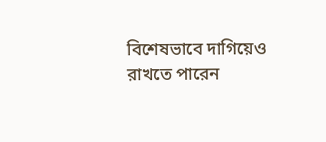বিশেষভাবে দাগিয়েও রাখতে পারেন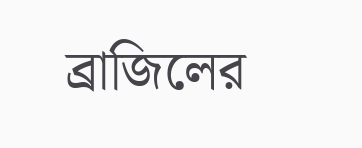ব্রাজিলের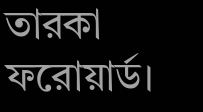তারকা ফরোয়ার্ড।